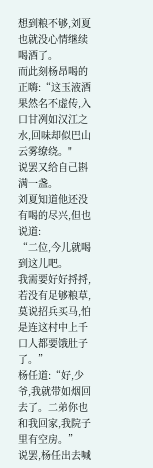想到粮不够,刘夏也就没心情继续喝酒了。
而此刻杨昂喝的正嗨:“这玉液酒果然名不虚传,入口甘冽如汉江之水,回味却似巴山云雾缭绕。"
说罢又给自己斟满一盏。
刘夏知道他还没有喝的尽兴,但也说道:
“二位,今儿就喝到这儿吧。
我需要好好捋捋,若没有足够粮草,莫说招兵买马,怕是连这村中上千口人都要饿肚子了。”
杨任道:“好,少爷,我就带如烟回去了。二弟你也和我回家,我院子里有空房。”
说罢,杨任出去喊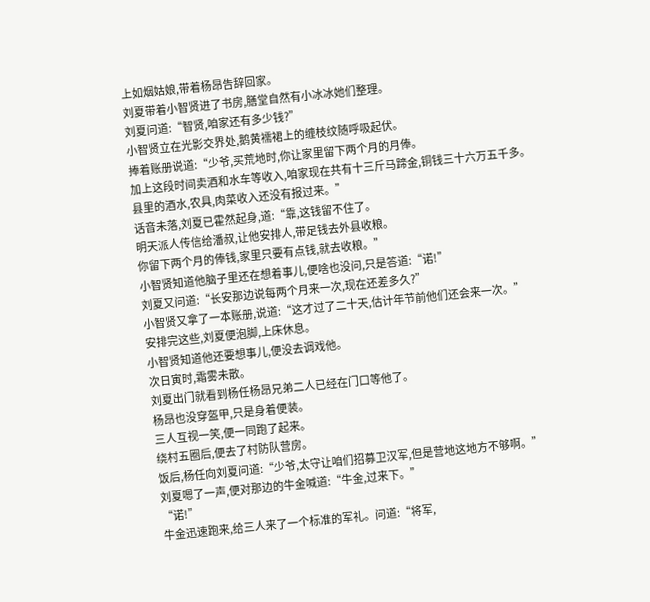上如烟姑娘,带着杨昂告辞回家。
刘夏带着小智贤进了书房,膳堂自然有小冰冰她们整理。
刘夏问道:“智贤,咱家还有多少钱?”
小智贤立在光影交界处,鹅黄襦裙上的缠枝纹随呼吸起伏。
捧着账册说道:“少爷,买荒地时,你让家里留下两个月的月俸。
加上这段时间卖酒和水车等收入,咱家现在共有十三斤马蹄金,铜钱三十六万五千多。
县里的酒水,农具,肉菜收入还没有报过来。”
话音未落,刘夏已霍然起身,道:“靠,这钱留不住了。
明天派人传信给潘叔,让他安排人,带足钱去外县收粮。
你留下两个月的俸钱,家里只要有点钱,就去收粮。”
小智贤知道他脑子里还在想着事儿,便啥也没问,只是答道:“诺!”
刘夏又问道:“长安那边说每两个月来一次,现在还差多久?”
小智贤又拿了一本账册,说道:“这才过了二十天,估计年节前他们还会来一次。”
安排完这些,刘夏便泡脚,上床休息。
小智贤知道他还要想事儿,便没去调戏他。
次日寅时,霜雾未散。
刘夏出门就看到杨任杨昂兄弟二人已经在门口等他了。
杨昂也没穿盔甲,只是身着便装。
三人互视一笑,便一同跑了起来。
绕村五圈后,便去了村防队营房。
饭后,杨任向刘夏问道:“少爷,太守让咱们招募卫汉军,但是营地这地方不够啊。”
刘夏嗯了一声,便对那边的牛金喊道:“牛金,过来下。”
“诺!”
牛金迅速跑来,给三人来了一个标准的军礼。问道:“将军,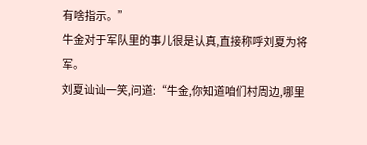有啥指示。”
牛金对于军队里的事儿很是认真,直接称呼刘夏为将军。
刘夏讪讪一笑,问道:“牛金,你知道咱们村周边,哪里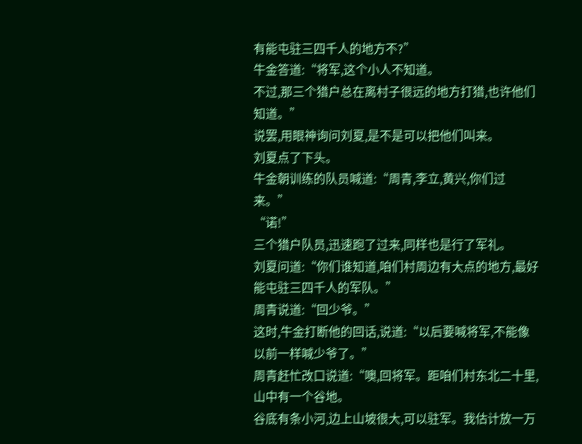有能屯驻三四千人的地方不?”
牛金答道:“将军,这个小人不知道。
不过,那三个猎户总在离村子很远的地方打猎,也许他们知道。”
说罢,用眼神询问刘夏,是不是可以把他们叫来。
刘夏点了下头。
牛金朝训练的队员喊道:“周青,李立,黄兴,你们过来。”
“诺!”
三个猎户队员,迅速跑了过来,同样也是行了军礼。
刘夏问道:“你们谁知道,咱们村周边有大点的地方,最好能屯驻三四千人的军队。”
周青说道:“回少爷。”
这时,牛金打断他的回话,说道:“以后要喊将军,不能像以前一样喊少爷了。”
周青赶忙改口说道:“噢,回将军。距咱们村东北二十里,山中有一个谷地。
谷底有条小河,边上山坡很大,可以驻军。我估计放一万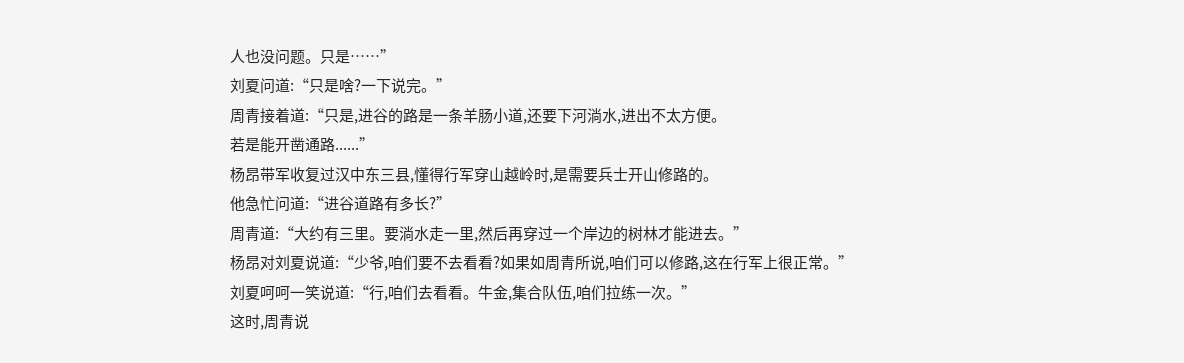人也没问题。只是……”
刘夏问道:“只是啥?一下说完。”
周青接着道:“只是,进谷的路是一条羊肠小道,还要下河淌水,进出不太方便。
若是能开凿通路......”
杨昂带军收复过汉中东三县,懂得行军穿山越岭时,是需要兵士开山修路的。
他急忙问道:“进谷道路有多长?”
周青道:“大约有三里。要淌水走一里,然后再穿过一个岸边的树林才能进去。”
杨昂对刘夏说道:“少爷,咱们要不去看看?如果如周青所说,咱们可以修路,这在行军上很正常。”
刘夏呵呵一笑说道:“行,咱们去看看。牛金,集合队伍,咱们拉练一次。”
这时,周青说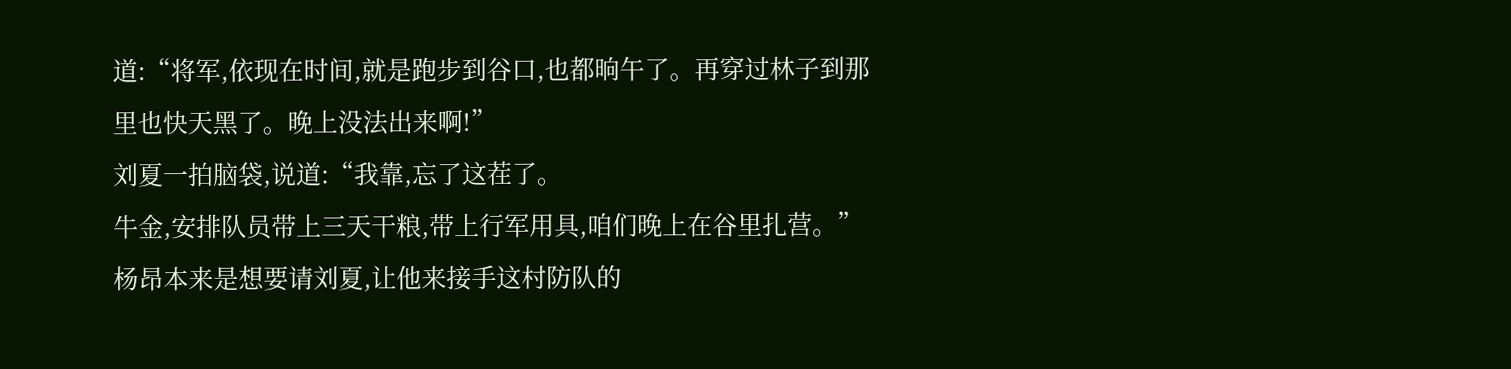道:“将军,依现在时间,就是跑步到谷口,也都晌午了。再穿过林子到那里也快天黑了。晚上没法出来啊!”
刘夏一拍脑袋,说道:“我靠,忘了这茬了。
牛金,安排队员带上三天干粮,带上行军用具,咱们晚上在谷里扎营。”
杨昂本来是想要请刘夏,让他来接手这村防队的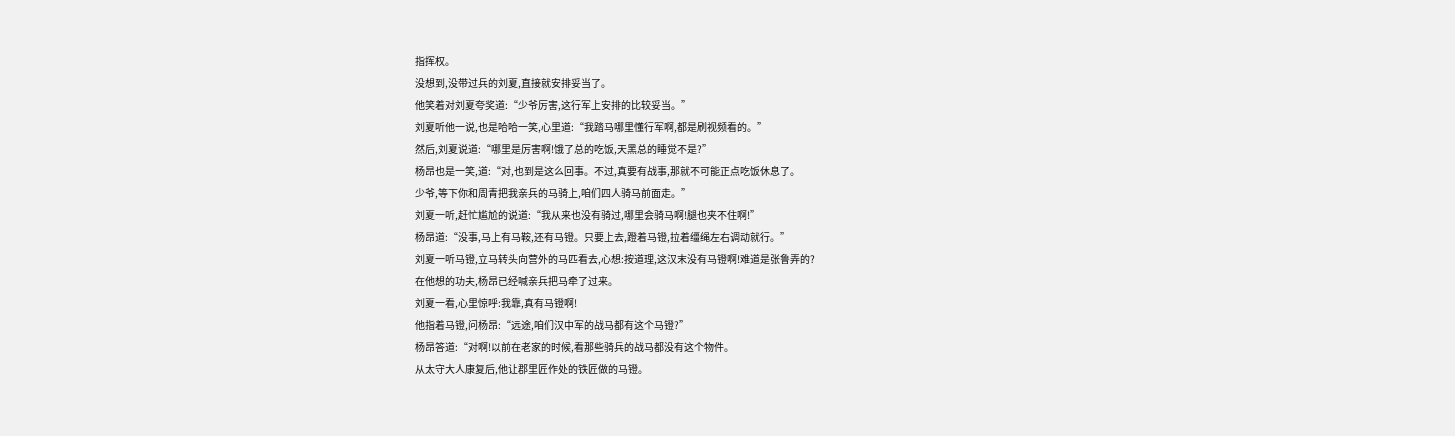指挥权。
没想到,没带过兵的刘夏,直接就安排妥当了。
他笑着对刘夏夸奖道:“少爷厉害,这行军上安排的比较妥当。”
刘夏听他一说,也是哈哈一笑,心里道:“我踏马哪里懂行军啊,都是刷视频看的。”
然后,刘夏说道:“哪里是厉害啊!饿了总的吃饭,天黑总的睡觉不是?”
杨昂也是一笑,道:“对,也到是这么回事。不过,真要有战事,那就不可能正点吃饭休息了。
少爷,等下你和周青把我亲兵的马骑上,咱们四人骑马前面走。”
刘夏一听,赶忙尴尬的说道:“我从来也没有骑过,哪里会骑马啊!腿也夹不住啊!”
杨昂道:“没事,马上有马鞍,还有马镫。只要上去,蹬着马镫,拉着缰绳左右调动就行。”
刘夏一听马镫,立马转头向营外的马匹看去,心想:按道理,这汉末没有马镫啊!难道是张鲁弄的?
在他想的功夫,杨昂已经喊亲兵把马牵了过来。
刘夏一看,心里惊呼:我靠,真有马镫啊!
他指着马镫,问杨昂:“远途,咱们汉中军的战马都有这个马镫?”
杨昂答道:“对啊!以前在老家的时候,看那些骑兵的战马都没有这个物件。
从太守大人康复后,他让郡里匠作处的铁匠做的马镫。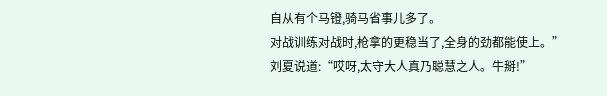自从有个马镫,骑马省事儿多了。
对战训练对战时,枪拿的更稳当了,全身的劲都能使上。”
刘夏说道:“哎呀,太守大人真乃聪慧之人。牛掰!”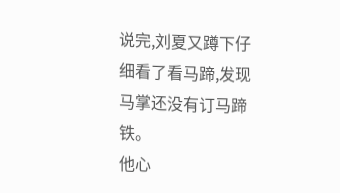说完,刘夏又蹲下仔细看了看马蹄,发现马掌还没有订马蹄铁。
他心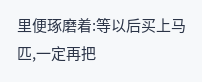里便琢磨着:等以后买上马匹,一定再把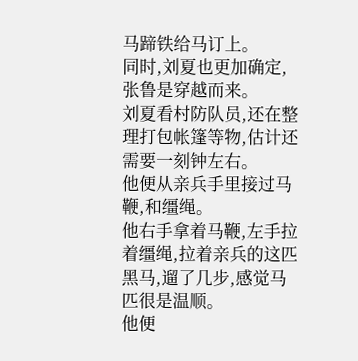马蹄铁给马订上。
同时,刘夏也更加确定,张鲁是穿越而来。
刘夏看村防队员,还在整理打包帐篷等物,估计还需要一刻钟左右。
他便从亲兵手里接过马鞭,和缰绳。
他右手拿着马鞭,左手拉着缰绳,拉着亲兵的这匹黑马,遛了几步,感觉马匹很是温顺。
他便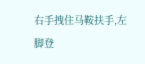右手拽住马鞍扶手,左脚登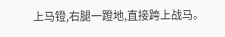上马镫,右腿一蹬地,直接跨上战马。